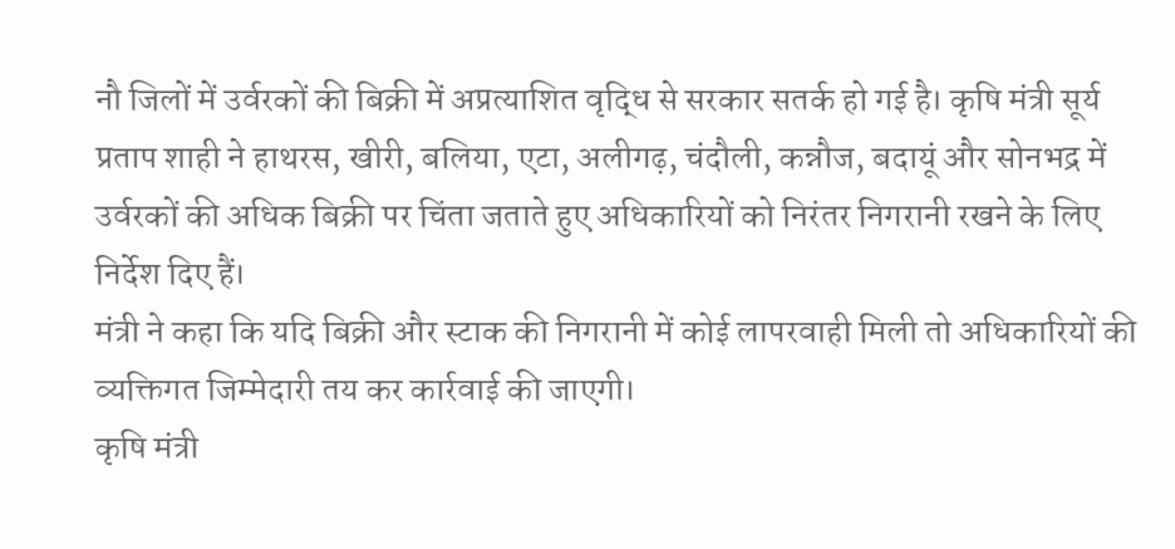नौ जिलों में उर्वरकों की बिक्री में अप्रत्याशित वृद्धि से सरकार सतर्क हो गई है। कृषि मंत्री सूर्य प्रताप शाही ने हाथरस, खीरी, बलिया, एटा, अलीगढ़, चंदौली, कन्नौज, बदायूं और सोनभद्र में उर्वरकों की अधिक बिक्री पर चिंता जताते हुए अधिकारियों को निरंतर निगरानी रखने के लिए निर्देश दिए हैं।
मंत्री ने कहा कि यदि बिक्री और स्टाक की निगरानी में कोई लापरवाही मिली तो अधिकारियों की व्यक्तिगत जिम्मेदारी तय कर कार्रवाई की जाएगी।
कृषि मंत्री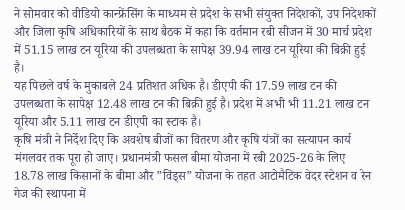ने सोमवार को वीडियो कान्फ्रेंसिंग के माध्यम से प्रदेश के सभी संयुक्त निदेशकों, उप निदेशकों और जिला कृषि अधिकारियों के साथ बैठक में कहा कि वर्तमान रबी सीजन में 30 मार्च प्रदेश में 51.15 लाख टन यूरिया की उपलब्धता के सापेक्ष 39.94 लाख टन यूरिया की बिक्री हुई है।
यह पिछले वर्ष के मुकाबले 24 प्रतिशत अधिक है। डीएपी की 17.59 लाख टन की उपलब्धता के सापेक्ष 12.48 लाख टन की बिक्री हुई है। प्रदेश में अभी भी 11.21 लाख टन यूरिया और 5.11 लाख टन डीएपी का स्टाक है।
कृषि मंत्री ने निर्देश दिए कि अवशेष बीजों का वितरण और कृषि यंत्रों का सत्यापन कार्य मंगलवर तक पूरा हो जाए। प्रधानमंत्री फसल बीमा योजना में रबी 2025-26 के लिए 18.78 लाख किसानों के बीमा और ”विंड्स” योजना के तहत आटोमैटिक वेदर स्टेशन व रेन गेज की स्थापना में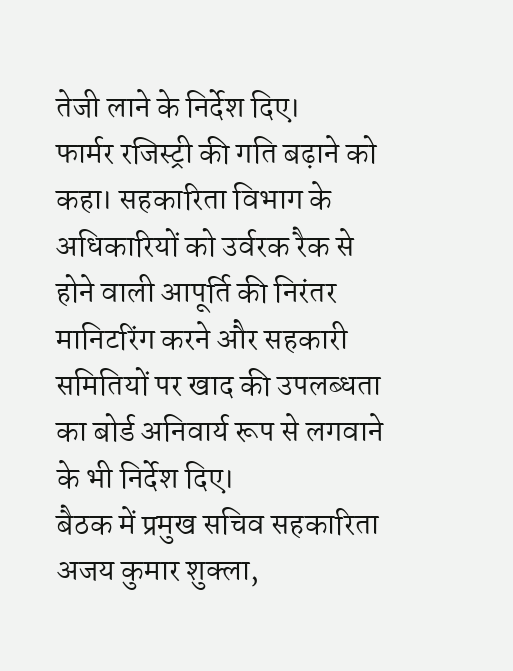तेजी लाने के निर्देश दिए।
फार्मर रजिस्ट्री की गति बढ़ाने को कहा। सहकारिता विभाग के अधिकारियों को उर्वरक रैक से होने वाली आपूर्ति की निरंतर मानिटरिंग करने और सहकारी समितियों पर खाद की उपलब्धता का बोर्ड अनिवार्य रूप से लगवाने के भी निर्देश दिए।
बैठक में प्रमुख सचिव सहकारिता अजय कुमार शुक्ला,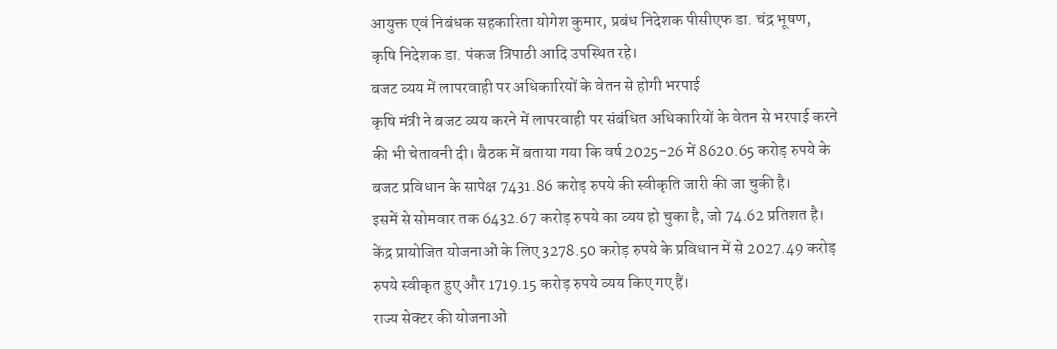आयुक्त एवं निबंधक सहकारिता योगेश कुमार, प्रबंध निदेशक पीसीएफ डा. चंद्र भूषण, कृषि निदेशक डा. पंकज त्रिपाठी आदि उपस्थित रहे।
बजट व्यय में लापरवाही पर अधिकारियों के वेतन से होगी भरपाई
कृषि मंत्री ने बजट व्यय करने में लापरवाही पर संबंधित अधिकारियों के वेतन से भरपाई करने की भी चेतावनी दी। बैठक में बताया गया कि वर्ष 2025-26 में 8620.65 करोड़ रुपये के बजट प्रविधान के सापेक्ष 7431.86 करोड़ रुपये की स्वीकृति जारी की जा चुकी है।
इसमें से सोमवार तक 6432.67 करोड़ रुपये का व्यय हो चुका है, जो 74.62 प्रतिशत है। केंद्र प्रायोजित योजनाओं के लिए 3278.50 करोड़ रुपये के प्रविधान में से 2027.49 करोड़ रुपये स्वीकृत हुए और 1719.15 करोड़ रुपये व्यय किए गए हैं।
राज्य सेक्टर की योजनाओं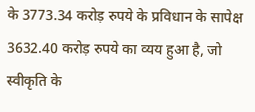के 3773.34 करोड़ रुपये के प्रविधान के सापेक्ष 3632.40 करोड़ रुपये का व्यय हुआ है, जो स्वीकृति के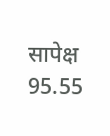सापेक्ष 95.55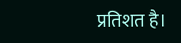प्रतिशत है।